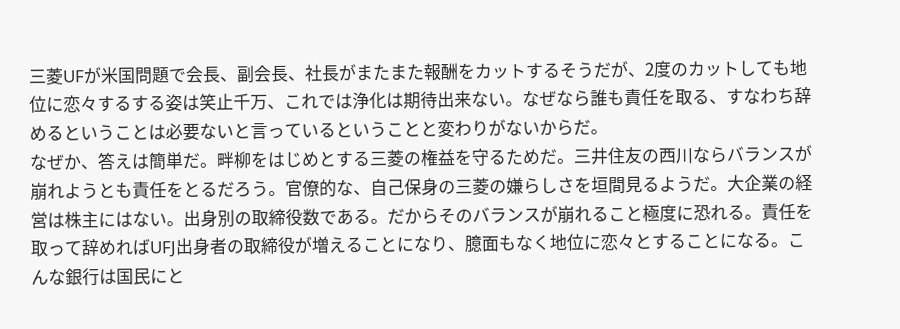三菱UFが米国問題で会長、副会長、社長がまたまた報酬をカットするそうだが、2度のカットしても地位に恋々するする姿は笑止千万、これでは浄化は期待出来ない。なぜなら誰も責任を取る、すなわち辞めるということは必要ないと言っているということと変わりがないからだ。
なぜか、答えは簡単だ。畔柳をはじめとする三菱の権益を守るためだ。三井住友の西川ならバランスが崩れようとも責任をとるだろう。官僚的な、自己保身の三菱の嫌らしさを垣間見るようだ。大企業の経営は株主にはない。出身別の取締役数である。だからそのバランスが崩れること極度に恐れる。責任を取って辞めればUFJ出身者の取締役が増えることになり、臆面もなく地位に恋々とすることになる。こんな銀行は国民にと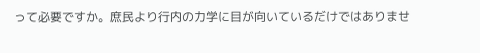って必要ですか。庶民より行内の力学に目が向いているだけではありませ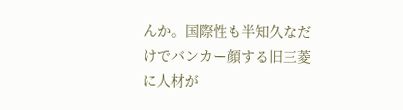んか。国際性も半知久なだけでバンカー顔する旧三菱に人材が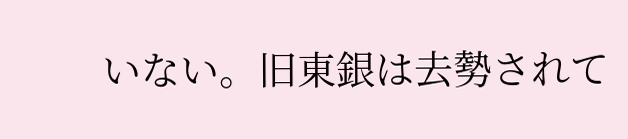いない。旧東銀は去勢されて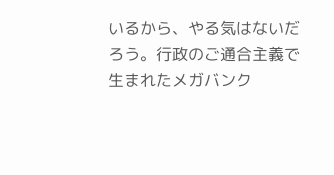いるから、やる気はないだろう。行政のご通合主義で生まれたメガバンク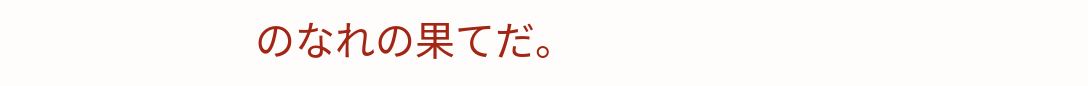のなれの果てだ。